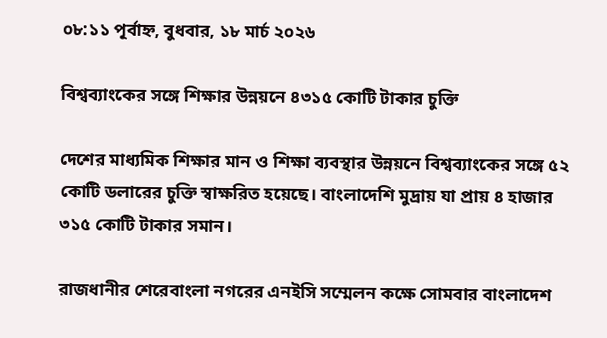০৮:১১ পূর্বাহ্ন, বুধবার, ১৮ মার্চ ২০২৬

বিশ্বব্যাংকের সঙ্গে শিক্ষার উন্নয়নে ৪৩১৫ কোটি টাকার চুক্তি

দেশের মাধ্যমিক শিক্ষার মান ও শিক্ষা ব্যবস্থার উন্নয়নে বিশ্বব্যাংকের সঙ্গে ৫২ কোটি ডলারের চুক্তি স্বাক্ষরিত হয়েছে। বাংলাদেশি মুদ্রায় যা প্রায় ৪ হাজার ৩১৫ কোটি টাকার সমান।

রাজধানীর শেরেবাংলা নগরের এনইসি সম্মেলন কক্ষে সোমবার বাংলাদেশ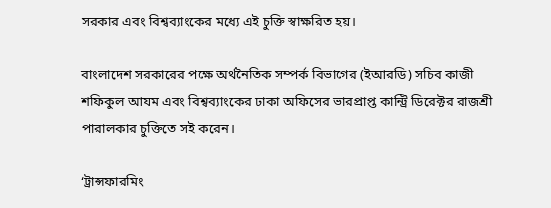সরকার এবং বিশ্বব্যাংকের মধ্যে এই চুক্তি স্বাক্ষরিত হয়।

বাংলাদেশ সরকারের পক্ষে অর্থনৈতিক সম্পর্ক বিভাগের (ইআরডি) সচিব কাজী শফিকুল আযম এবং বিশ্বব্যাংকের ঢাকা অফিসের ভারপ্রাপ্ত কান্ট্রি ডিরেক্টর রাজশ্রী পারালকার চুক্তিতে সই করেন।

‘ট্রান্সফারমিং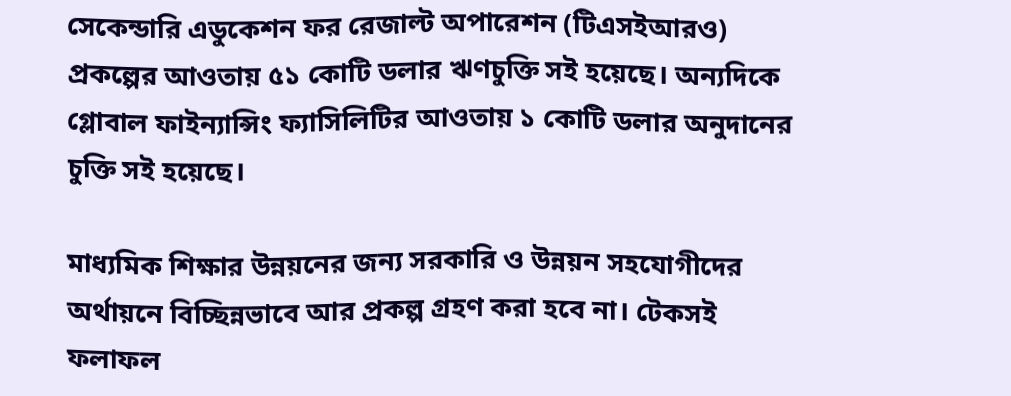সেকেন্ডারি এডুকেশন ফর রেজাল্ট অপারেশন (টিএসইআরও) প্রকল্পের আওতায় ৫১ কোটি ডলার ঋণচুক্তি সই হয়েছে। অন্যদিকে গ্লোবাল ফাইন্যান্সিং ফ্যাসিলিটির আওতায় ১ কোটি ডলার অনুদানের চুক্তি সই হয়েছে।

মাধ্যমিক শিক্ষার উন্নয়নের জন্য সরকারি ও উন্নয়ন সহযোগীদের অর্থায়নে বিচ্ছিন্নভাবে আর প্রকল্প গ্রহণ করা হবে না। টেকসই ফলাফল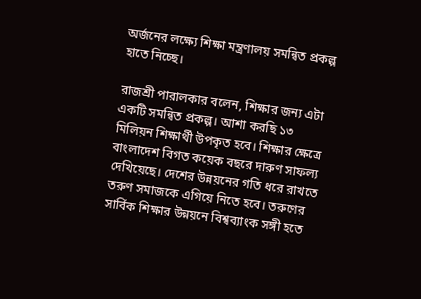অর্জনের লক্ষ্যে শিক্ষা মন্ত্রণালয় সমন্বিত প্রকল্প হাতে নিচ্ছে।

রাজশ্রী পারালকার বলেন, শিক্ষার জন্য এটা একটি সমন্বিত প্রকল্প। আশা করছি ১৩ মিলিয়ন শিক্ষার্থী উপকৃত হবে। শিক্ষার ক্ষেত্রে বাংলাদেশ বিগত কয়েক বছরে দারুণ সাফল্য দেখিয়েছে। দেশের উন্নয়নের গতি ধরে রাখতে তরুণ সমাজকে এগিয়ে নিতে হবে। তরুণের সার্বিক শিক্ষার উন্নয়নে বিশ্বব্যাংক সঙ্গী হতে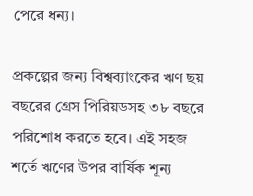পেরে ধন্য।

প্রকল্পের জন্য বিশ্বব্যাংকের ঋণ ছয় বছরের গ্রেস পিরিয়ডসহ ৩৮ বছরে পরিশোধ করতে হবে। এই সহজ শর্তে ঋণের উপর বার্ষিক শূন্য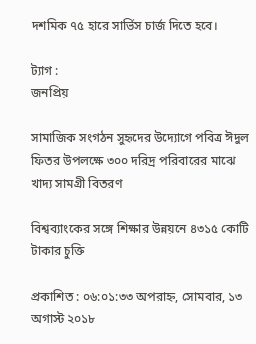দশমিক ৭৫ হারে সার্ভিস চার্জ দিতে হবে।

ট্যাগ :
জনপ্রিয়

সামাজিক সংগঠন সুহৃদের উদ্যোগে পবিত্র ঈদুল ফিতর উপলক্ষে ৩০০ দরিদ্র পরিবারের মাঝে খাদ্য সামগ্রী বিতরণ

বিশ্বব্যাংকের সঙ্গে শিক্ষার উন্নয়নে ৪৩১৫ কোটি টাকার চুক্তি

প্রকাশিত : ০৬:০১:৩৩ অপরাহ্ন, সোমবার, ১৩ অগাস্ট ২০১৮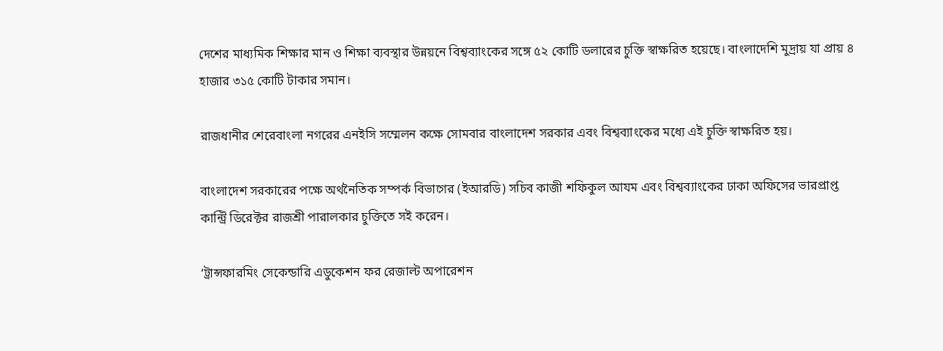দেশের মাধ্যমিক শিক্ষার মান ও শিক্ষা ব্যবস্থার উন্নয়নে বিশ্বব্যাংকের সঙ্গে ৫২ কোটি ডলারের চুক্তি স্বাক্ষরিত হয়েছে। বাংলাদেশি মুদ্রায় যা প্রায় ৪ হাজার ৩১৫ কোটি টাকার সমান।

রাজধানীর শেরেবাংলা নগরের এনইসি সম্মেলন কক্ষে সোমবার বাংলাদেশ সরকার এবং বিশ্বব্যাংকের মধ্যে এই চুক্তি স্বাক্ষরিত হয়।

বাংলাদেশ সরকারের পক্ষে অর্থনৈতিক সম্পর্ক বিভাগের (ইআরডি) সচিব কাজী শফিকুল আযম এবং বিশ্বব্যাংকের ঢাকা অফিসের ভারপ্রাপ্ত কান্ট্রি ডিরেক্টর রাজশ্রী পারালকার চুক্তিতে সই করেন।

‘ট্রান্সফারমিং সেকেন্ডারি এডুকেশন ফর রেজাল্ট অপারেশন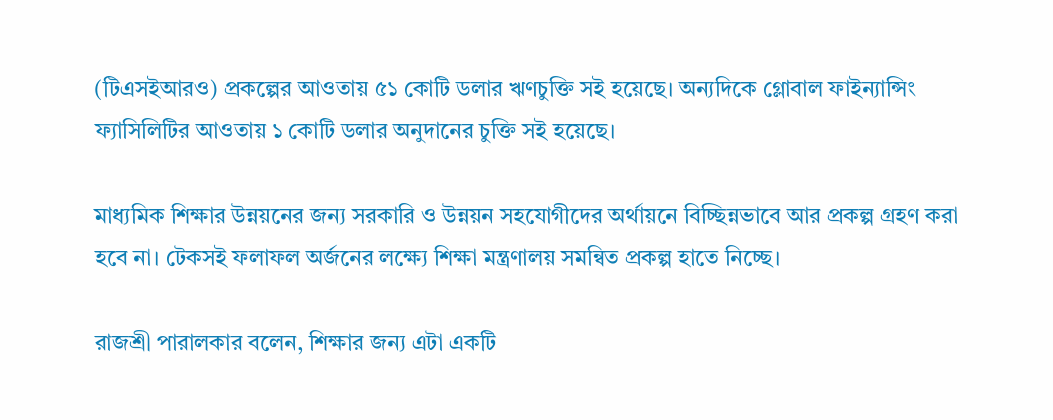(টিএসইআরও) প্রকল্পের আওতায় ৫১ কোটি ডলার ঋণচুক্তি সই হয়েছে। অন্যদিকে গ্লোবাল ফাইন্যান্সিং ফ্যাসিলিটির আওতায় ১ কোটি ডলার অনুদানের চুক্তি সই হয়েছে।

মাধ্যমিক শিক্ষার উন্নয়নের জন্য সরকারি ও উন্নয়ন সহযোগীদের অর্থায়নে বিচ্ছিন্নভাবে আর প্রকল্প গ্রহণ করা হবে না। টেকসই ফলাফল অর্জনের লক্ষ্যে শিক্ষা মন্ত্রণালয় সমন্বিত প্রকল্প হাতে নিচ্ছে।

রাজশ্রী পারালকার বলেন, শিক্ষার জন্য এটা একটি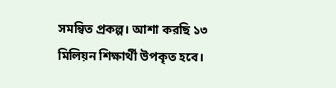সমন্বিত প্রকল্প। আশা করছি ১৩ মিলিয়ন শিক্ষার্থী উপকৃত হবে।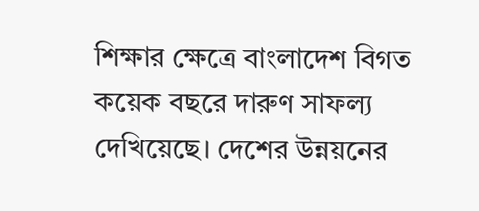শিক্ষার ক্ষেত্রে বাংলাদেশ বিগত কয়েক বছরে দারুণ সাফল্য দেখিয়েছে। দেশের উন্নয়নের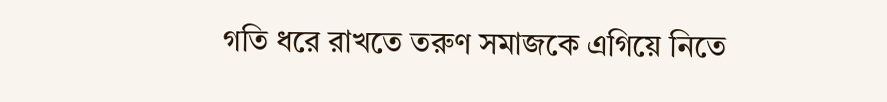গতি ধরে রাখতে তরুণ সমাজকে এগিয়ে নিতে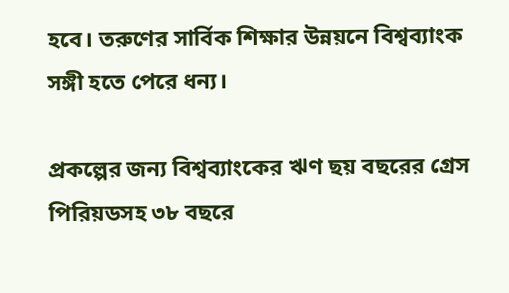হবে। তরুণের সার্বিক শিক্ষার উন্নয়নে বিশ্বব্যাংক সঙ্গী হতে পেরে ধন্য।

প্রকল্পের জন্য বিশ্বব্যাংকের ঋণ ছয় বছরের গ্রেস পিরিয়ডসহ ৩৮ বছরে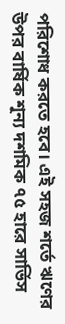পরিশোধ করতে হবে। এই সহজ শর্তে ঋণের উপর বার্ষিক শূন্য দশমিক ৭৫ হারে সার্ভিস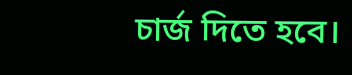চার্জ দিতে হবে।